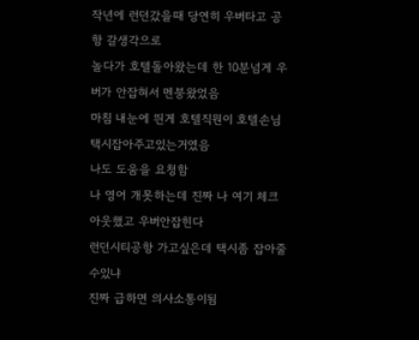작년에 런던갔을때 당연히 우버타고 공항 갈생각으로
놀다가 호텔돌아왔는데 한 10분넘게 우버가 안잡혀서 멘붕왔었음
마침 내눈에 띈게 호텔직원이 호텔손님 택시잡아주고있는거였음
나도 도움을 요청함
나 영어 개못하는데 진짜 나 여기 체크아웃했고 우버안잡힌다
런던시티공항 가고싶은데 택시좀 잡아줄수있냐
진짜 급하면 의사소통이됨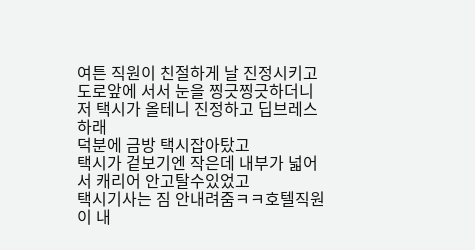여튼 직원이 친절하게 날 진정시키고
도로앞에 서서 눈을 찡긋찡긋하더니 저 택시가 올테니 진정하고 딥브레스하래
덕분에 금방 택시잡아탔고
택시가 겉보기엔 작은데 내부가 넓어서 캐리어 안고탈수있었고
택시기사는 짐 안내려줌ㅋㅋ호텔직원이 내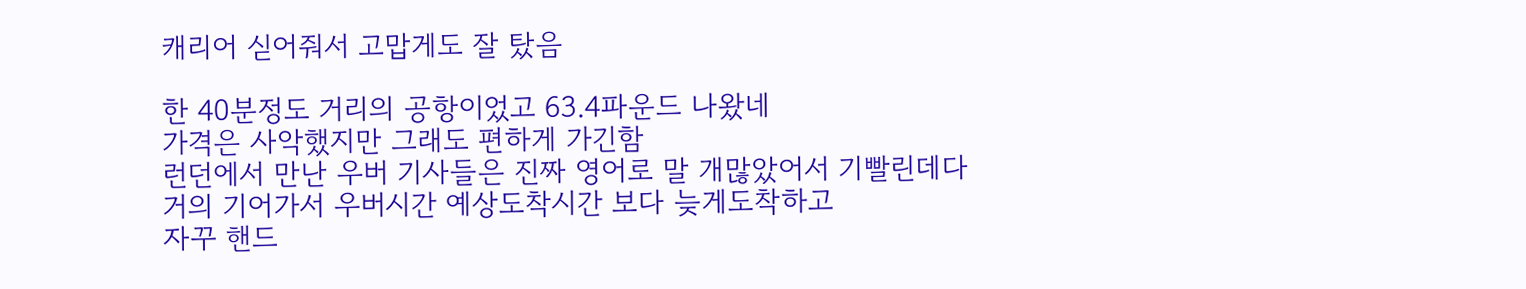캐리어 싣어줘서 고맙게도 잘 탔음

한 40분정도 거리의 공항이었고 63.4파운드 나왔네
가격은 사악했지만 그래도 편하게 가긴함
런던에서 만난 우버 기사들은 진짜 영어로 말 개많았어서 기빨린데다
거의 기어가서 우버시간 예상도착시간 보다 늦게도착하고
자꾸 핸드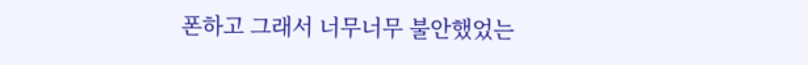폰하고 그래서 너무너무 불안했었는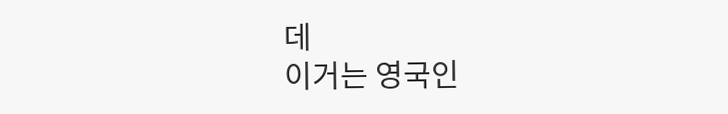데
이거는 영국인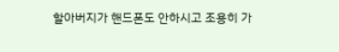할아버지가 핸드폰도 안하시고 조용히 가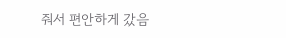줘서 편안하게 갔음